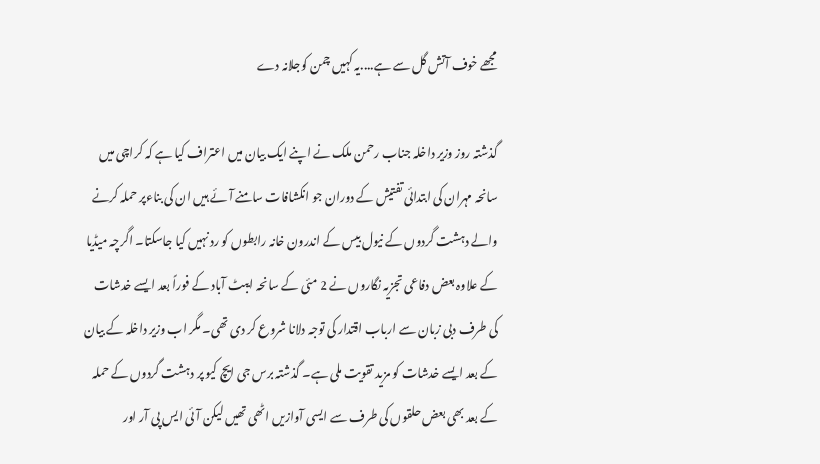مجھے خوف آتش گل سے ہے....یہ کہیں چمن کوجلانہ دے

گذشتہ روز وزیر داخلہ جناب رحمن ملک نے اپنے ایک بیان میں اعتراف کیا ہے کہ کراچی میں سانحہ مہران کی ابتدائی تفتیش کے دوران جو انکشافات سامنے آئے ہیں ان کی بناءپر حملہ کرنے والے دہشت گردوں کے نیول بیس کے اندرون خانہ رابطوں کو رد نہیں کیا جاسکتا۔ اگرچہ میڈیا کے علاوہ بعض دفاعی تجزیہ نگاروں نے 2 مئی کے سانحہ ایبٹ آباد کے فوراً بعد ایسے خدشات کی طرف دبی زبان سے ارباب اقتدار کی توجہ دلانا شروع کر دی تھی۔ مگر اب وزیر داخلہ کے بیان کے بعد ایسے خدشات کو مزید تقویت ملی ہے۔ گذشتہ برس جی ایچ کیو پر دہشت گردوں کے حملہ کے بعد بھی بعض حلقوں کی طرف سے ایسی آوازیں اٹھی تھیں لیکن آئی ایس پی آر اور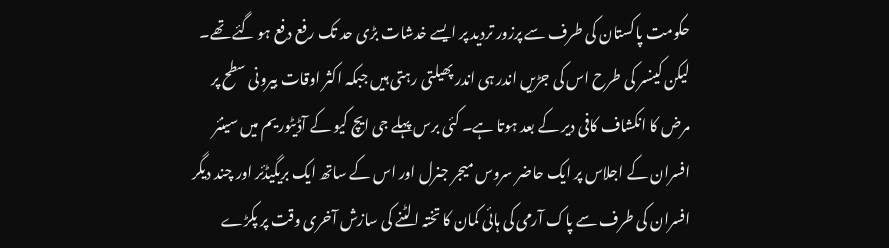حکومت پاکستان کی طرف سے پرزور تردید پر ایسے خدشات بڑی حد تک رفع دفع ہو گئے تھے۔ لیکن کینسر کی طرح اس کی جڑیں اندر ہی اندر پھیلتی رہتی ہیں جبکہ اکثر اوقات بیرونی سطح پر مرض کا انکشاف کافی دیر کے بعد ہوتا ہے۔ کئی برس پہلے جی ایچ کیو کے آڈیٹوریم میں سینئر افسران کے اجلاس پر ایک حاضر سروس میجر جنرل اور اس کے ساتھ ایک بریگیڈئر اور چند دیگر افسران کی طرف سے پاک آرمی کی ہائی کمان کا تختہ الٹنے کی سازش آخری وقت پر پکڑے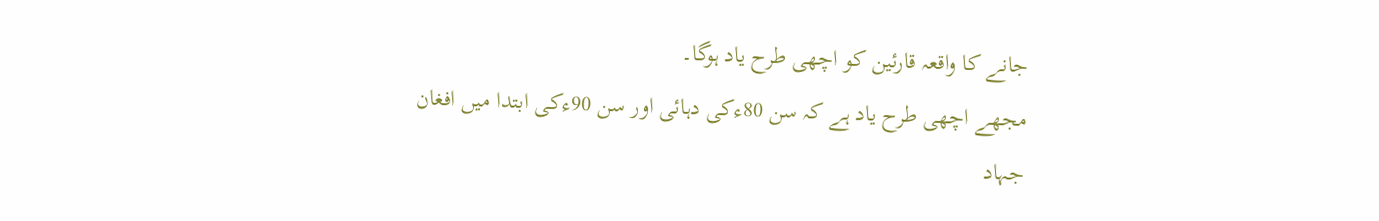جانے کا واقعہ قارئین کو اچھی طرح یاد ہوگا۔
مجھے اچھی طرح یاد ہے کہ سن 80ءکی دہائی اور سن 90ءکی ابتدا میں افغان جہاد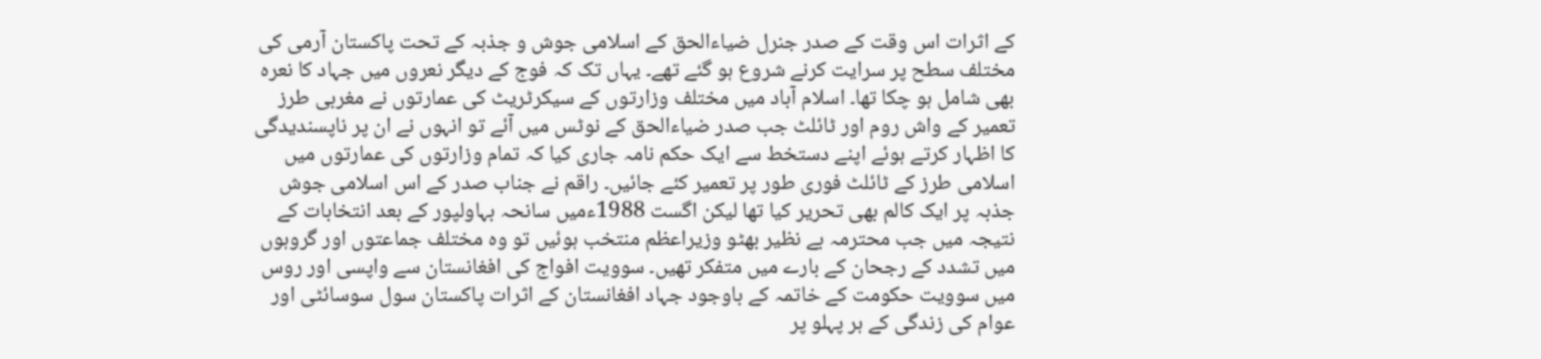کے اثرات اس وقت کے صدر جنرل ضیاءالحق کے اسلامی جوش و جذبہ کے تحت پاکستان آرمی کی مختلف سطح پر سرایت کرنے شروع ہو گئے تھے۔ یہاں تک کہ فوج کے دیگر نعروں میں جہاد کا نعرہ بھی شامل ہو چکا تھا۔ اسلام آباد میں مختلف وزارتوں کے سیکرٹریٹ کی عمارتوں نے مغربی طرز تعمیر کے واش روم اور ٹائلٹ جب صدر ضیاءالحق کے نوٹس میں آئے تو انہوں نے ان پر ناپسندیدگی کا اظہار کرتے ہوئے اپنے دستخط سے ایک حکم نامہ جاری کیا کہ تمام وزارتوں کی عمارتوں میں اسلامی طرز کے ٹائلٹ فوری طور پر تعمیر کئے جائیں۔ راقم نے جناب صدر کے اس اسلامی جوش جذبہ پر ایک کالم بھی تحریر کیا تھا لیکن اگست 1988ءمیں سانحہ بہاولپور کے بعد انتخابات کے نتیجہ میں جب محترمہ بے نظیر بھٹو وزیراعظم منتخب ہوئیں تو وہ مختلف جماعتوں اور گروہوں میں تشدد کے رجحان کے بارے میں متفکر تھیں۔ سوویت افواج کی افغانستان سے واپسی اور روس میں سوویت حکومت کے خاتمہ کے باوجود جہاد افغانستان کے اثرات پاکستان سول سوسائٹی اور عوام کی زندگی کے ہر پہلو پر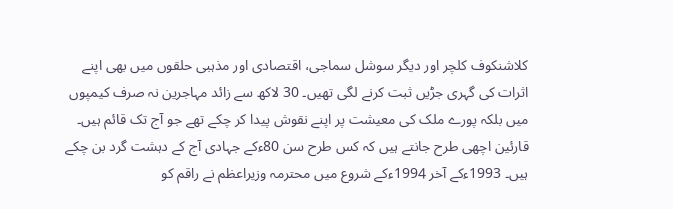کلاشنکوف کلچر اور دیگر سوشل سماجی، اقتصادی اور مذہبی حلقوں میں بھی اپنے اثرات کی گہری جڑیں ثبت کرنے لگی تھیں۔ 30 لاکھ سے زائد مہاجرین نہ صرف کیمپوں میں بلکہ پورے ملک کی معیشت پر اپنے نقوش پیدا کر چکے تھے جو آج تک قائم ہیں۔ قارئین اچھی طرح جانتے ہیں کہ کس طرح سن 80ءکے جہادی آج کے دہشت گرد بن چکے ہیں۔ 1993ءکے آخر 1994ءکے شروع میں محترمہ وزیراعظم نے راقم کو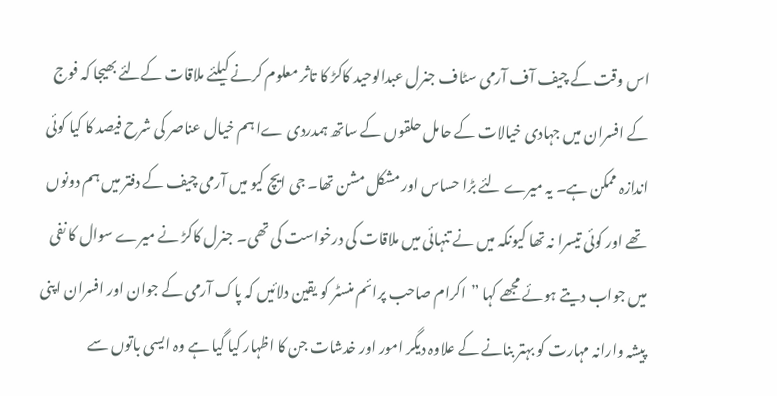اس وقت کے چیف آف آرمی سٹاف جنرل عبدالوحید کاکڑ کا تاثر معلوم کرنے کیلئے ملاقات کےلئے بھیجا کہ فوج کے افسران میں جہادی خیالات کے حامل حلقوں کے ساتھ ہمدردی ےا ہم خیال عناصر کی شرح فیصد کا کیا کوئی اندازہ ممکن ہے۔ یہ میرے لئے بڑا حساس اور مشکل مشن تھا۔ جی ایچ کیو میں آرمی چیف کے دفتر میں ہم دونوں تھے اور کوئی تیسرا نہ تھا کیونکہ میں نے تنہائی میں ملاقات کی درخواست کی تھی۔ جنرل کاکڑ نے میرے سوال کا نفی میں جواب دیتے ہوئے مجھے کہا ”اکرام صاحب پرائم منسٹر کو یقین دلائیں کہ پاک آرمی کے جوان اور افسران اپنی پیشہ وارانہ مہارت کو بہتر بنانے کے علاوہ دیگر امور اور خدشات جن کا اظہار کیا گیا ہے وہ ایسی باتوں سے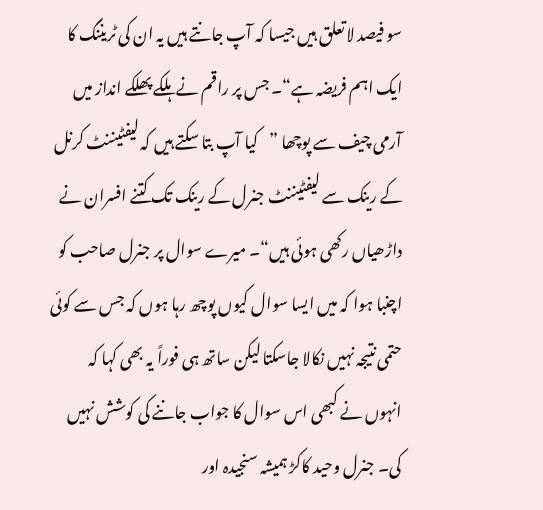سو فیصد لاتعلق ہیں جیسا کہ آپ جانتے ہیں یہ ان کی ٹریننگ کا ایک اہم فریضہ ہے“۔ جس پر راقم نے ہلکے پھلکے انداز میں آرمی چیف سے پوچھا ”کیا آپ بتا سکتے ہیں کہ لیفٹیننٹ کرنل کے رینک سے لیفٹیننٹ جنرل کے رینک تک کتنے افسران نے داڑھیاں رکھی ہوئی ہیں“۔ میرے سوال پر جنرل صاحب کو اچنبا ہوا کہ میں ایسا سوال کیوں پوچھ رہا ہوں کہ جس سے کوئی حتمی نتیجہ نہیں نکالا جاسکتا لیکن ساتھ ہی فوراً یہ بھی کہا کہ انہوں نے کبھی اس سوال کا جواب جاننے کی کوشش نہیں کی۔ جنرل وحید کاکڑ ہمیشہ سنجیدہ اور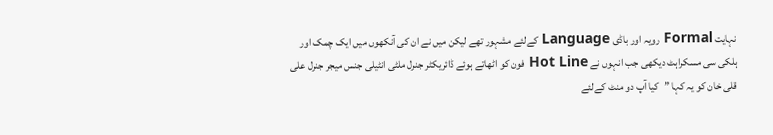نہایت Formal رویہ اور باڈی Language کےلئے مشہور تھے لیکن میں نے ان کی آنکھوں میں ایک چمک اور ہلکی سی مسکراہٹ دیکھی جب انہوں نے Hot Line فون کو اٹھاتے ہوئے ڈائریکٹر جنرل ملٹی انٹیلی جنس میجر جنرل علی قلی خان کو یہ کہا ”کیا آپ دو منٹ کےلئے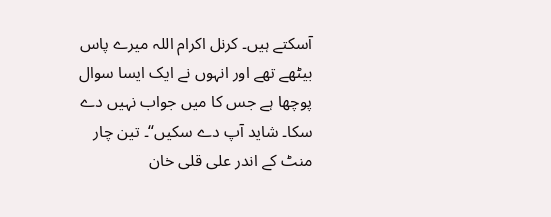آسکتے ہیں۔ کرنل اکرام اللہ میرے پاس بیٹھے تھے اور انہوں نے ایک ایسا سوال پوچھا ہے جس کا میں جواب نہیں دے سکا۔ شاید آپ دے سکیں“۔ تین چار منٹ کے اندر علی قلی خان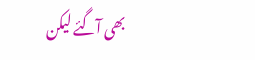بھی آگئے لیکن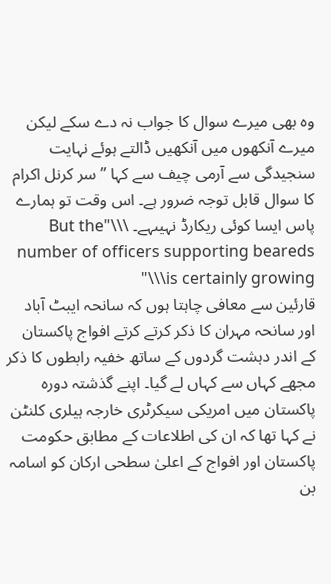وہ بھی میرے سوال کا جواب نہ دے سکے لیکن میرے آنکھوں میں آنکھیں ڈالتے ہوئے نہایت سنجیدگی سے آرمی چیف سے کہا ”سر کرنل اکرام کا سوال قابل توجہ ضرور ہے۔ اس وقت تو ہمارے پاس ایسا کوئی ریکارڈ نہیںہے۔ \\\"But the number of officers supporting beareds is certainly growing\\\"
قارئین سے معافی چاہتا ہوں کہ سانحہ ایبٹ آباد اور سانحہ مہران کا ذکر کرتے کرتے افواج پاکستان کے اندر دہشت گردوں کے ساتھ خفیہ رابطوں کا ذکر مجھے کہاں سے کہاں لے گیا۔ اپنے گذشتہ دورہ پاکستان میں امریکی سیکرٹری خارجہ ہیلری کلنٹن نے کہا تھا کہ ان کی اطلاعات کے مطابق حکومت پاکستان اور افواج کے اعلیٰ سطحی ارکان کو اسامہ بن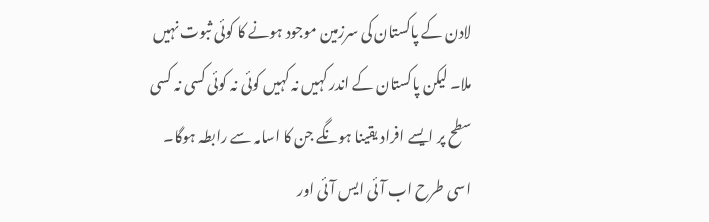لادن کے پاکستان کی سرزمین موجود ہونے کا کوئی ثبوت نہیں ملا۔ لیکن پاکستان کے اندر کہیں نہ کہیں کوئی نہ کوئی کسی نہ کسی سطح پر ایسے افراد یقینا ہونگے جن کا اسامہ سے رابطہ ہوگا۔ اسی طرح اب آئی ایس آئی اور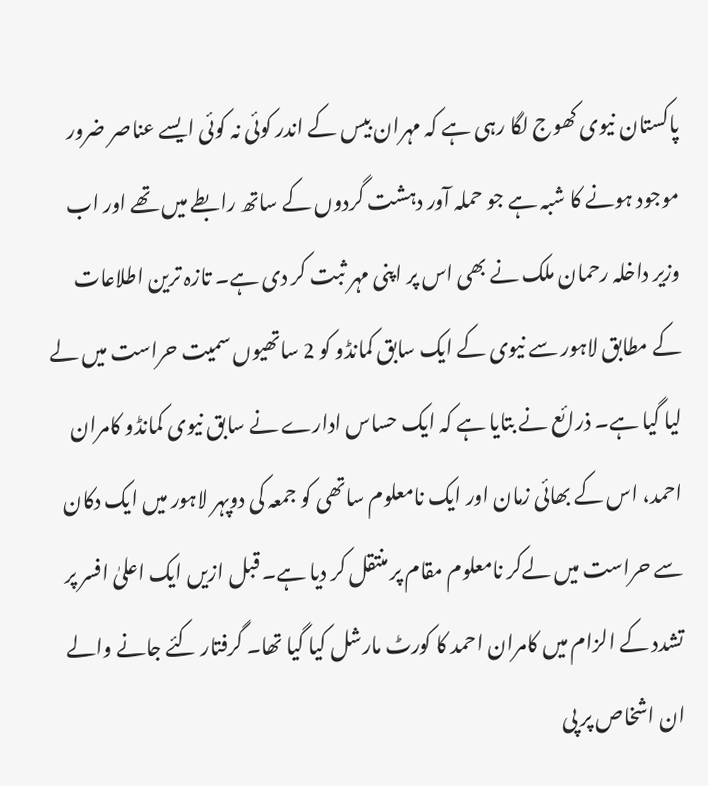پاکستان نیوی کھوج لگا رہی ہے کہ مہران بیس کے اندر کوئی نہ کوئی ایسے عناصر ضرور موجود ہونے کا شبہ ہے جو حملہ آور دہشت گردوں کے ساتھ رابطے میں تھے اور اب وزیر داخلہ رحمان ملک نے بھی اس پر اپنی مہر ثبت کر دی ہے۔ تازہ ترین اطلاعات کے مطابق لاہور سے نیوی کے ایک سابق کمانڈو کو 2 ساتھیوں سمیت حراست میں لے لیا گیا ہے۔ ذرائع نے بتایا ہے کہ ایک حساس ادارے نے سابق نیوی کمانڈو کامران احمد، اس کے بھائی زمان اور ایک نامعلوم ساتھی کو جمعہ کی دوپہر لاہور میں ایک دکان سے حراست میں لےکر نامعلوم مقام پر منتقل کر دیا ہے۔ قبل ازیں ایک اعلیٰ افسر پر تشدد کے الزام میں کامران احمد کا کورٹ مارشل کیا گیا تھا۔ گرفتار کئے جانے والے ان اشخاص پر پی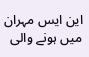این ایس مہران میں ہونے والی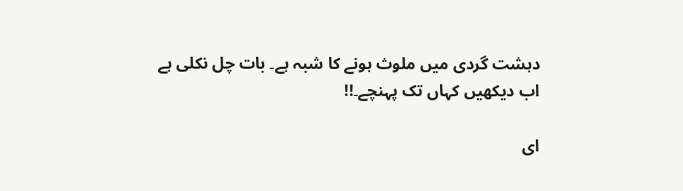دہشت گردی میں ملوث ہونے کا شبہ ہے۔ بات چل نکلی ہے اب دیکھیں کہاں تک پہنچے۔!!

ای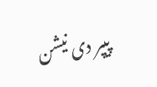پیپر دی نیشن